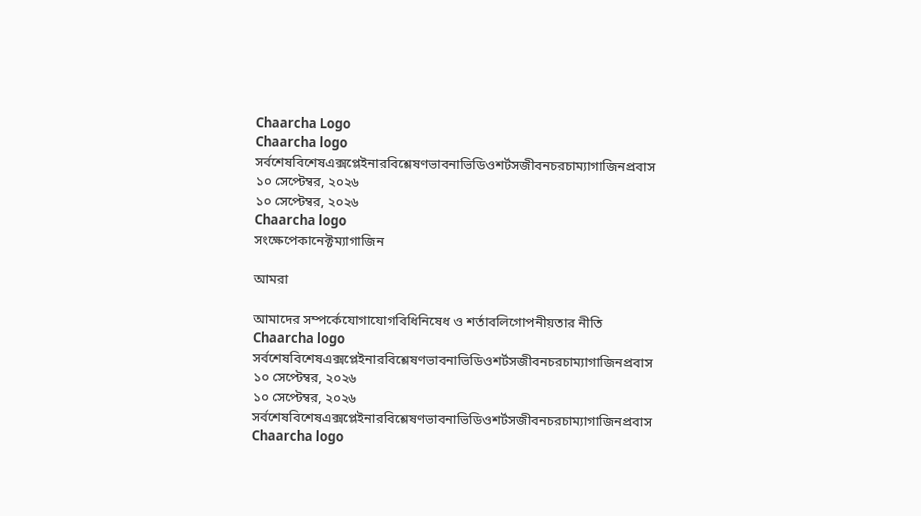Chaarcha Logo
Chaarcha logo
সর্বশেষবিশেষএক্সপ্লেইনারবিশ্লেষণভাবনাভিডিওশর্টসজীবনচরচাম্যাগাজিনপ্রবাস
১০ সেপ্টেম্বর, ২০২৬
১০ সেপ্টেম্বর, ২০২৬
Chaarcha logo
সংক্ষেপেকানেক্টম্যাগাজিন

আমরা

আমাদের সম্পর্কেযোগাযোগবিধিনিষেধ ও শর্তাবলিগোপনীয়তার নীতি
Chaarcha logo
সর্বশেষবিশেষএক্সপ্লেইনারবিশ্লেষণভাবনাভিডিওশর্টসজীবনচরচাম্যাগাজিনপ্রবাস
১০ সেপ্টেম্বর, ২০২৬
১০ সেপ্টেম্বর, ২০২৬
সর্বশেষবিশেষএক্সপ্লেইনারবিশ্লেষণভাবনাভিডিওশর্টসজীবনচরচাম্যাগাজিনপ্রবাস
Chaarcha logo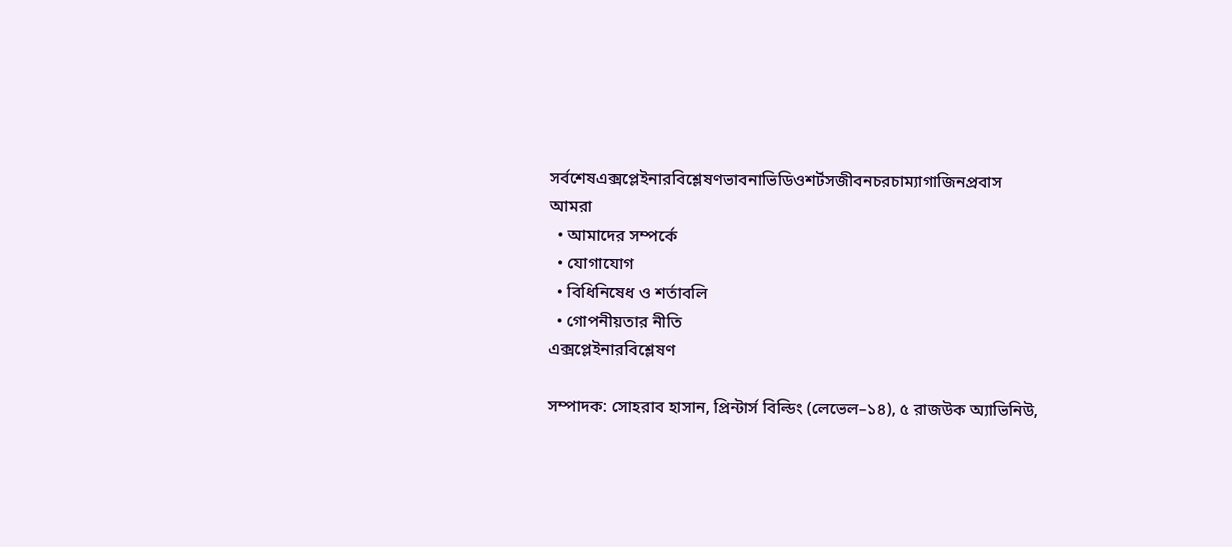সর্বশেষএক্সপ্লেইনারবিশ্লেষণভাবনাভিডিওশর্টসজীবনচরচাম্যাগাজিনপ্রবাস
আমরা
  • আমাদের সম্পর্কে
  • যোগাযোগ
  • বিধিনিষেধ ও শর্তাবলি
  • গোপনীয়তার নীতি
এক্সপ্লেইনারবিশ্লেষণ

সম্পাদক: সোহরাব হাসান, প্রিন্টার্স বিল্ডিং (লেভেল–১৪), ৫ রাজউক অ্যাভিনিউ,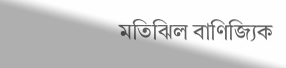মতিঝিল বাণিজ্যিক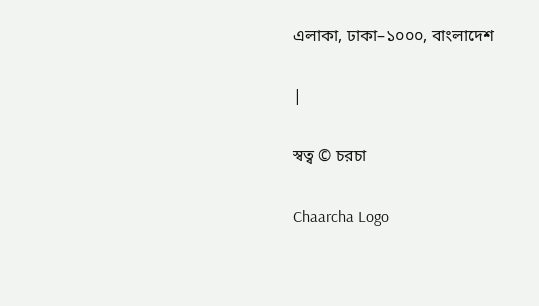এলাকা, ঢাকা–১০০০, বাংলাদেশ

|

স্বত্ব © চরচা

Chaarcha Logo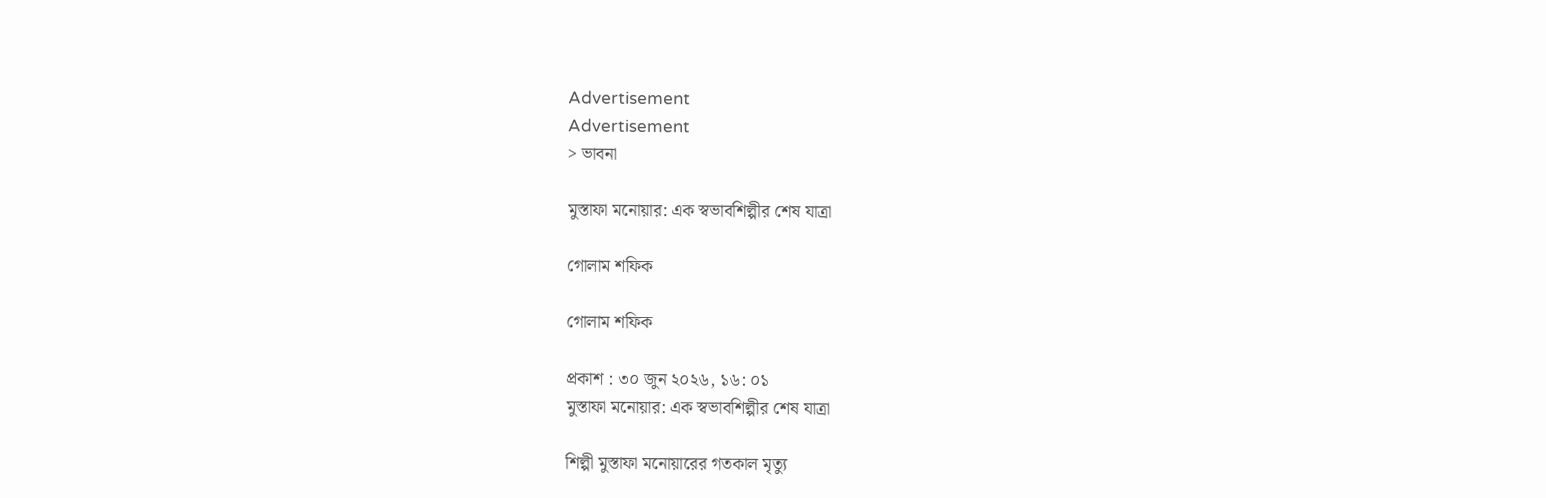Advertisement
Advertisement
> ভাবনা

মুস্তাফা মনোয়ার: এক স্বভাবশিল্পীর শেষ যাত্রা

গোলাম শফিক

গোলাম শফিক

প্রকাশ : ৩০ জুন ২০২৬, ১৬: ০১
মুস্তাফা মনোয়ার: এক স্বভাবশিল্পীর শেষ যাত্রা

শিল্পী মুস্তাফা মনোয়ারের গতকাল মৃত্যু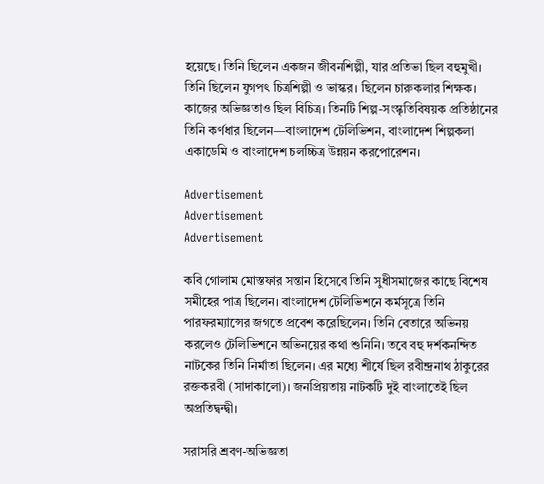হয়েছে। তিনি ছিলেন একজন জীবনশিল্পী, যার প্রতিভা ছিল বহুমুখী। তিনি ছিলেন যুগপৎ চিত্রশিল্পী ও ভাস্কর। ছিলেন চারুকলার শিক্ষক। কাজের অভিজ্ঞতাও ছিল বিচিত্র। তিনটি শিল্প-সংস্কৃতিবিষয়ক প্রতিষ্ঠানের তিনি কর্ণধার ছিলেন—বাংলাদেশ টেলিভিশন, বাংলাদেশ শিল্পকলা একাডেমি ও বাংলাদেশ চলচ্চিত্র উন্নয়ন করপোরেশন।

Advertisement
Advertisement
Advertisement

কবি গোলাম মোস্তফার সন্তান হিসেবে তিনি সুধীসমাজের কাছে বিশেষ সমীহের পাত্র ছিলেন। বাংলাদেশ টেলিভিশনে কর্মসূত্রে তিনি পারফরম্যান্সের জগতে প্রবেশ করেছিলেন। তিনি বেতারে অভিনয় করলেও টেলিভিশনে অভিনয়ের কথা শুনিনি। তবে বহু দর্শকনন্দিত নাটকের তিনি নির্মাতা ছিলেন। এর মধ্যে শীর্ষে ছিল রবীন্দ্রনাথ ঠাকুরের রক্তকরবী (সাদাকালো)। জনপ্রিয়তায় নাটকটি দুই বাংলাতেই ছিল অপ্রতিদ্বন্দ্বী।

সরাসরি শ্রবণ-অভিজ্ঞতা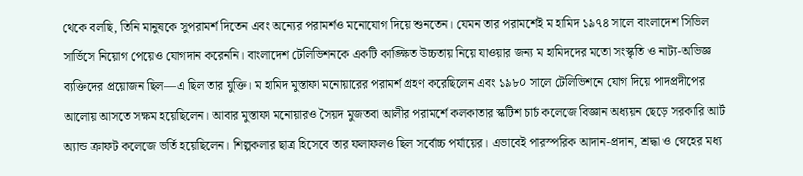থেকে বলছি, তিনি মানুষকে সুপরামর্শ দিতেন এবং অন্যের পরামর্শও মনোযোগ দিয়ে শুনতেন। যেমন তার পরামর্শেই ম হামিদ ১৯৭৪ সালে বাংলাদেশ সিভিল সার্ভিসে নিয়োগ পেয়েও যোগদান করেননি। বাংলাদেশ টেলিভিশনকে একটি কাঙ্ক্ষিত উচ্চতায় নিয়ে যাওয়ার জন্য ম হামিদদের মতো সংস্কৃতি ও নাট্য-অভিজ্ঞ ব্যক্তিদের প্রয়োজন ছিল—এ ছিল তার যুক্তি। ম হামিদ মুস্তাফা মনোয়ারের পরামর্শ গ্রহণ করেছিলেন এবং ১৯৮০ সালে টেলিভিশনে যোগ দিয়ে পাদপ্রদীপের আলোয় আসতে সক্ষম হয়েছিলেন। আবার মুস্তাফা মনোয়ারও সৈয়দ মুজতবা আলীর পরামর্শে কলকাতার স্কটিশ চার্চ কলেজে বিজ্ঞান অধ্যয়ন ছেড়ে সরকারি আর্ট অ্যান্ড ক্রাফট কলেজে ভর্তি হয়েছিলেন। শিল্পকলার ছাত্র হিসেবে তার ফলাফলও ছিল সর্বোচ্চ পর্যায়ের। এভাবেই পারস্পরিক আদান-প্রদান, শ্রদ্ধা ও স্নেহের মধ্য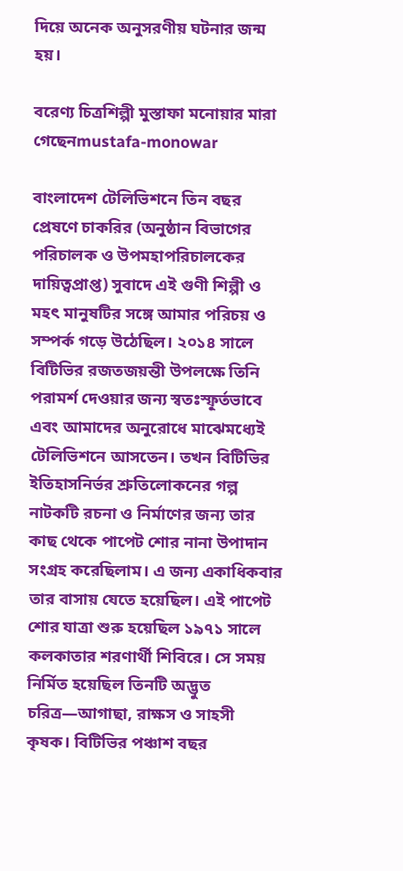দিয়ে অনেক অনুসরণীয় ঘটনার জন্ম হয়।

বরেণ্য চিত্রশিল্পী মুস্তাফা মনোয়ার মারা গেছেনmustafa-monowar

বাংলাদেশ টেলিভিশনে তিন বছর প্রেষণে চাকরির (অনুষ্ঠান বিভাগের পরিচালক ও উপমহাপরিচালকের দায়িত্বপ্রাপ্ত) সুবাদে এই গুণী শিল্পী ও মহৎ মানুষটির সঙ্গে আমার পরিচয় ও সম্পর্ক গড়ে উঠেছিল। ২০১৪ সালে বিটিভির রজতজয়ন্তী উপলক্ষে তিনি পরামর্শ দেওয়ার জন্য স্বতঃস্ফূর্তভাবে এবং আমাদের অনুরোধে মাঝেমধ্যেই টেলিভিশনে আসতেন। তখন বিটিভির ইতিহাসনির্ভর শ্রুতিলোকনের গল্প নাটকটি রচনা ও নির্মাণের জন্য তার কাছ থেকে পাপেট শোর নানা উপাদান সংগ্রহ করেছিলাম। এ জন্য একাধিকবার তার বাসায় যেতে হয়েছিল। এই পাপেট শোর যাত্রা শুরু হয়েছিল ১৯৭১ সালে কলকাতার শরণার্থী শিবিরে। সে সময় নির্মিত হয়েছিল তিনটি অদ্ভুত চরিত্র—আগাছা, রাক্ষস ও সাহসী কৃষক। বিটিভির পঞ্চাশ বছর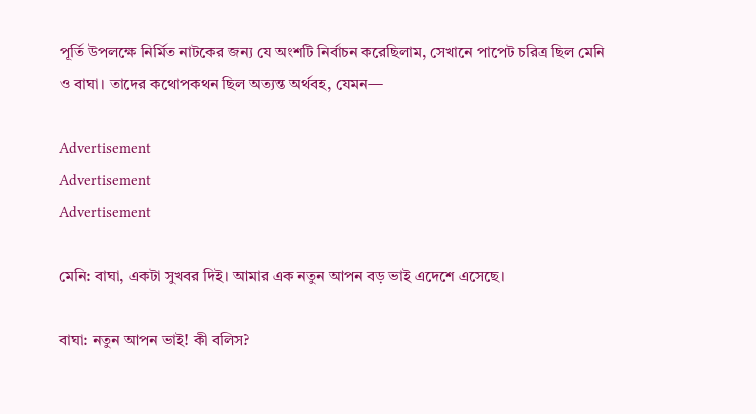পূর্তি উপলক্ষে নির্মিত নাটকের জন্য যে অংশটি নির্বাচন করেছিলাম, সেখানে পাপেট চরিত্র ছিল মেনি ও বাঘা। তাদের কথোপকথন ছিল অত্যন্ত অর্থবহ, যেমন—

Advertisement
Advertisement
Advertisement

মেনি: বাঘা, একটা সুখবর দিই। আমার এক নতুন আপন বড় ভাই এদেশে এসেছে।

বাঘা: নতুন আপন ভাই! কী বলিস?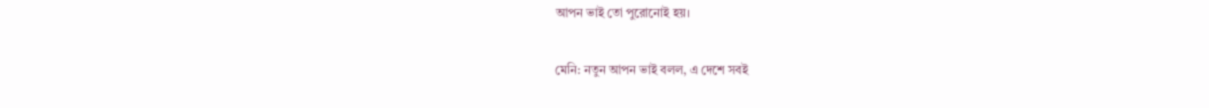আপন ভাই তো পুরোনোই হয়।

মেনি: নতুন আপন ভাই বলল, এ দেশে সবই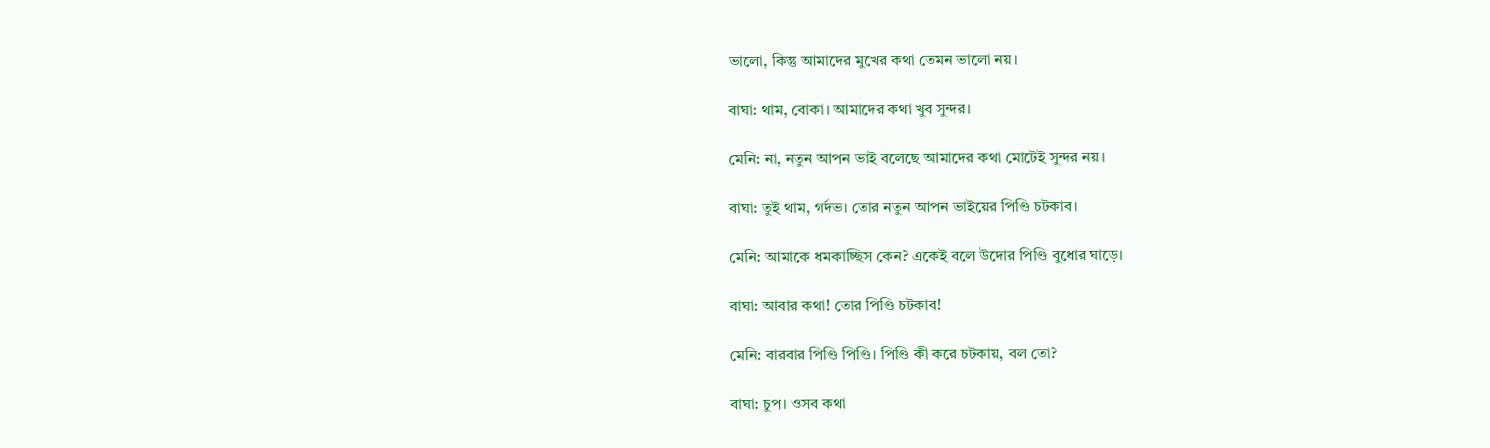ভালো, কিন্তু আমাদের মুখের কথা তেমন ভালো নয়।

বাঘা: থাম, বোকা। আমাদের কথা খুব সুন্দর।

মেনি: না, নতুন আপন ভাই বলেছে আমাদের কথা মোটেই সুন্দর নয়।

বাঘা: তুই থাম, গর্দভ। তোর নতুন আপন ভাইয়ের পিণ্ডি চটকাব।

মেনি: আমাকে ধমকাচ্ছিস কেন? একেই বলে উদোর পিণ্ডি বুধোর ঘাড়ে।

বাঘা: আবার কথা! তোর পিণ্ডি চটকাব!

মেনি: বারবার পিণ্ডি পিণ্ডি। পিণ্ডি কী করে চটকায়, বল তো?

বাঘা: চুপ। ওসব কথা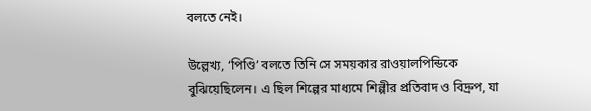বলতে নেই।

উল্লেখ্য, ‘পিণ্ডি’ বলতে তিনি সে সময়কার রাওয়ালপিন্ডিকে বুঝিয়েছিলেন। এ ছিল শিল্পের মাধ্যমে শিল্পীর প্রতিবাদ ও বিদ্রুপ, যা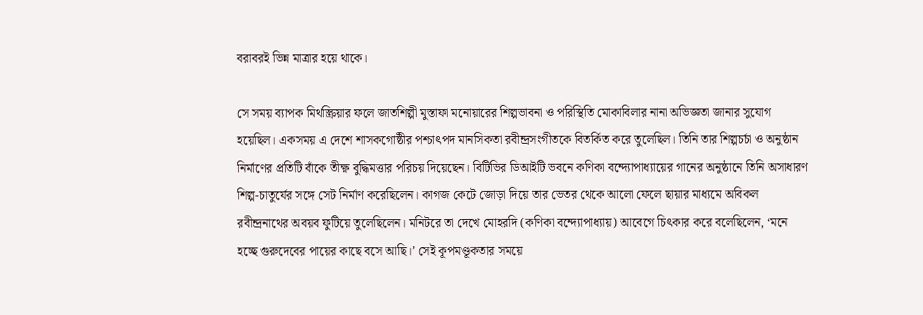বরাবরই ভিন্ন মাত্রার হয়ে থাকে।

সে সময় ব্যাপক মিথস্ক্রিয়ার ফলে জাতশিল্পী মুস্তাফা মনোয়ারের শিল্পভাবনা ও পরিস্থিতি মোকাবিলার নানা অভিজ্ঞতা জানার সুযোগ হয়েছিল। একসময় এ দেশে শাসকগোষ্ঠীর পশ্চাৎপদ মানসিকতা রবীন্দ্রসংগীতকে বিতর্কিত করে তুলেছিল। তিনি তার শিল্পচর্চা ও অনুষ্ঠান নির্মাণের প্রতিটি বাঁকে তীক্ষ্ণ বুদ্ধিমত্তার পরিচয় দিয়েছেন। বিটিভির ডিআইটি ভবনে কণিকা বন্দ্যোপাধ্যায়ের গানের অনুষ্ঠানে তিনি অসাধারণ শিল্প-চাতুর্যের সঙ্গে সেট নির্মাণ করেছিলেন। কাগজ কেটে জোড়া দিয়ে তার ভেতর থেকে আলো ফেলে ছায়ার মাধ্যমে অবিকল রবীন্দ্রনাথের অবয়ব ফুটিয়ে তুলেছিলেন। মনিটরে তা দেখে মোহরদি (কণিকা বন্দ্যোপাধ্যায়) আবেগে চিৎকার করে বলেছিলেন, ‘মনে হচ্ছে গুরুদেবের পায়ের কাছে বসে আছি।’ সেই কূপমণ্ডূকতার সময়ে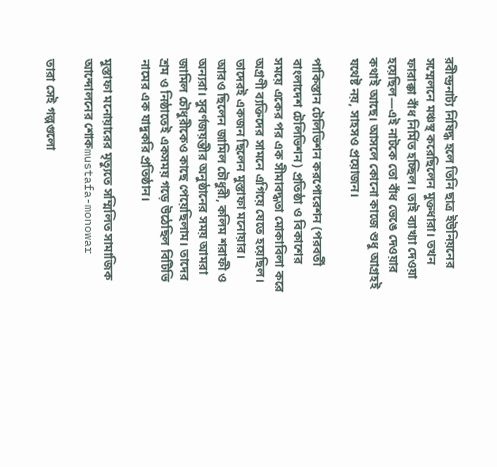রবীন্দ্রনাট্য নিষিদ্ধ হলে তিনি ছাত্র ইউনিয়নের সম্মেলনে মঞ্চস্থ করেছিলেন মুক্তধারা। তখন ফারাক্কা বাঁধ নির্মিত হচ্ছিল। তাই ব্যাখ্যা দেওয়া হয়েছিল—এই নাটকে তো বাঁধ ভেঙে দেওয়ার কথাই আছে। আসলে কোনো কাজে শুধু আগ্রহই যথেষ্ট নয়, সাহসও প্রয়োজন।

পাকিস্তান টেলিভিশন করপোরেশন (পরবর্তী বাংলাদেশ টেলিভিশন) প্রতিষ্ঠা ও বিকাশের সময়ে একের পর এক সীমাবদ্ধতা মোকাবিলা করে অগ্রণী ব্যক্তিদের সামনে এগিয়ে যেতে হয়েছিল। তাদেরই একজন ছিলেন মুস্তাফা মনোয়ার। আরও ছিলেন জামিল চৌধুরী, কলিম শরাফী ও অন্যরা। সুবর্ণজয়ন্তীর অনুষ্ঠানের সময় আমরা জামিল চৌধুরীকেও কাছে পেয়েছিলাম। তাদের শ্রম ও নিষ্ঠাতেই একসময় গড়ে উঠেছিল বিটিভি নামের এক যাদুকরি প্রতিষ্ঠান।

মুস্তাফা মনোয়ারের মৃত্যুতে সম্মিলিত সামাজিক আন্দোলনের শোকmustafa-monowar

তারা সেই গল্পগুলো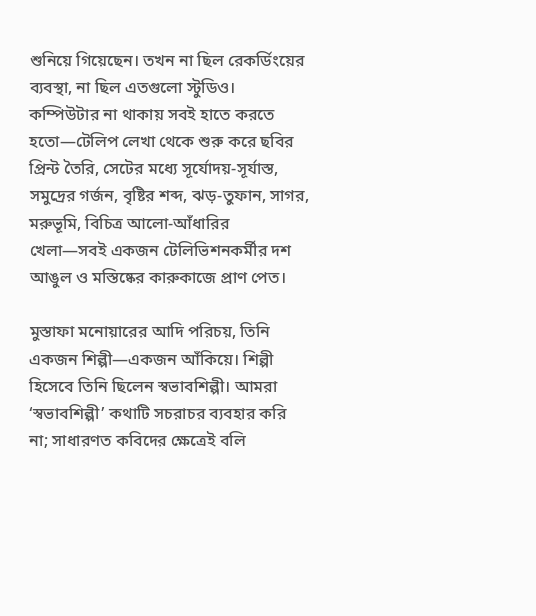শুনিয়ে গিয়েছেন। তখন না ছিল রেকর্ডিংয়ের ব্যবস্থা, না ছিল এতগুলো স্টুডিও। কম্পিউটার না থাকায় সবই হাতে করতে হতো—টেলিপ লেখা থেকে শুরু করে ছবির প্রিন্ট তৈরি, সেটের মধ্যে সূর্যোদয়-সূর্যাস্ত, সমুদ্রের গর্জন, বৃষ্টির শব্দ, ঝড়-তুফান, সাগর, মরুভূমি, বিচিত্র আলো-আঁধারির খেলা—সবই একজন টেলিভিশনকর্মীর দশ আঙুল ও মস্তিষ্কের কারুকাজে প্রাণ পেত।

মুস্তাফা মনোয়ারের আদি পরিচয়, তিনি একজন শিল্পী—একজন আঁকিয়ে। শিল্পী হিসেবে তিনি ছিলেন স্বভাবশিল্পী। আমরা ‘স্বভাবশিল্পী’ কথাটি সচরাচর ব্যবহার করি না; সাধারণত কবিদের ক্ষেত্রেই বলি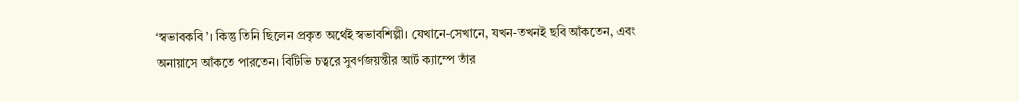‘স্বভাবকবি’। কিন্তু তিনি ছিলেন প্রকৃত অর্থেই স্বভাবশিল্পী। যেখানে-সেখানে, যখন-তখনই ছবি আঁকতেন, এবং অনায়াসে আঁকতে পারতেন। বিটিভি চত্বরে সুবর্ণজয়ন্তীর আর্ট ক্যাম্পে তাঁর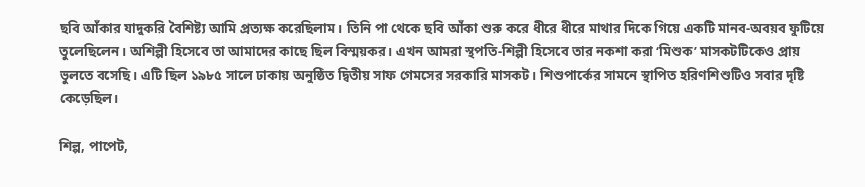ছবি আঁকার যাদুকরি বৈশিষ্ট্য আমি প্রত্যক্ষ করেছিলাম। তিনি পা থেকে ছবি আঁকা শুরু করে ধীরে ধীরে মাথার দিকে গিয়ে একটি মানব-অবয়ব ফুটিয়ে তুলেছিলেন। অশিল্পী হিসেবে তা আমাদের কাছে ছিল বিস্ময়কর। এখন আমরা স্থপতি-শিল্পী হিসেবে তার নকশা করা ‘মিশুক’ মাসকটটিকেও প্রায় ভুলতে বসেছি। এটি ছিল ১৯৮৫ সালে ঢাকায় অনুষ্ঠিত দ্বিতীয় সাফ গেমসের সরকারি মাসকট। শিশুপার্কের সামনে স্থাপিত হরিণশিশুটিও সবার দৃষ্টি কেড়েছিল।

শিল্প, পাপেট,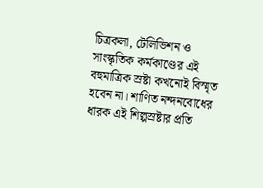চিত্রকলা, টেলিভিশন ও সাংস্কৃতিক কর্মকাণ্ডের এই বহুমাত্রিক স্রষ্টা কখনোই বিস্মৃত হবেন না। শাণিত নন্দনবোধের ধারক এই শিল্পস্রষ্টার প্রতি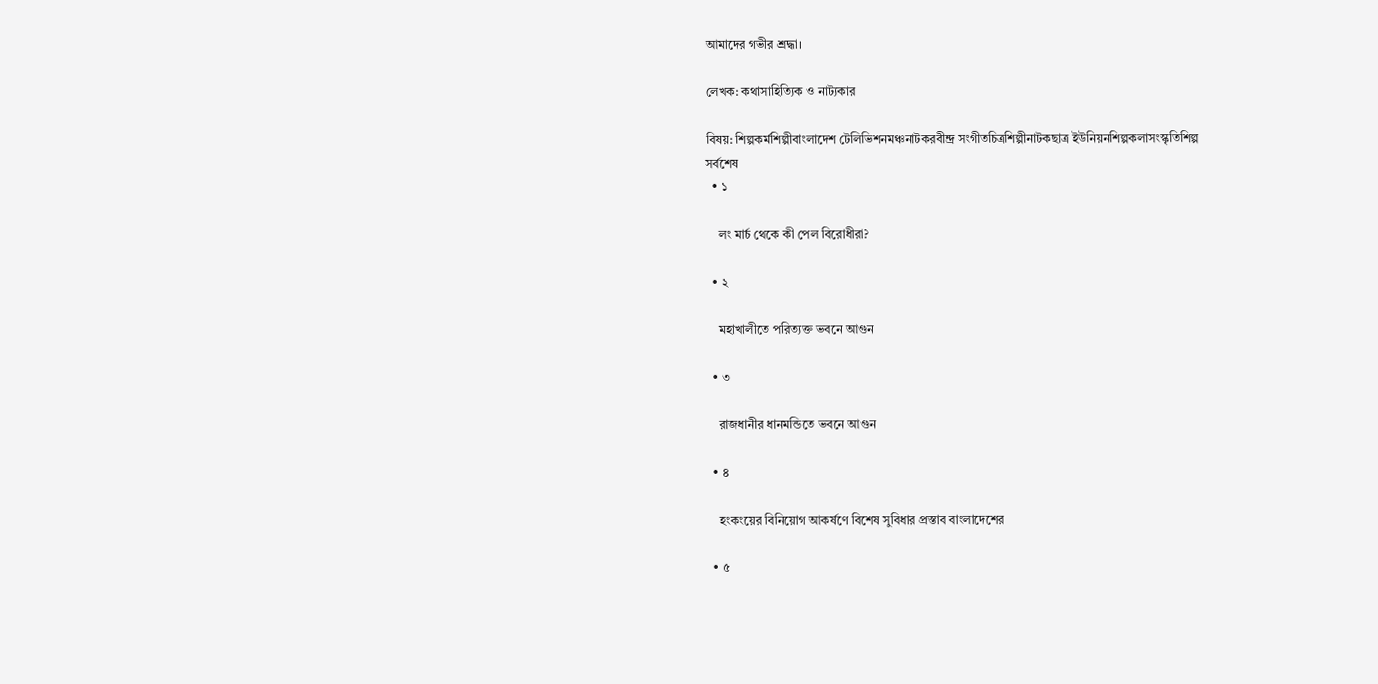আমাদের গভীর শ্রদ্ধা।

লেখক: কথাসাহিত্যিক ও নাট্যকার

বিষয়: শিল্পকর্মশিল্পীবাংলাদেশ টেলিভিশনমঞ্চনাটকরবীন্দ্র সংগীতচিত্রশিল্পীনাটকছাত্র ইউনিয়নশিল্পকলাসংস্কৃতিশিল্প
সর্বশেষ
  • ১

    লং মার্চ থেকে কী পেল বিরোধীরা?

  • ২

    মহাখালীতে পরিত্যক্ত ভবনে আগুন

  • ৩

    রাজধানীর ধানমন্ডিতে ভবনে আগুন

  • ৪

    হংকংয়ের বিনিয়োগ আকর্ষণে বিশেষ সুবিধার প্রস্তাব বাংলাদেশের

  • ৫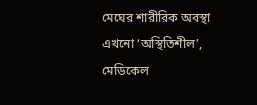মেঘের শারীরিক অবস্থা এখনো ‘অস্থিতিশীল’, মেডিকেল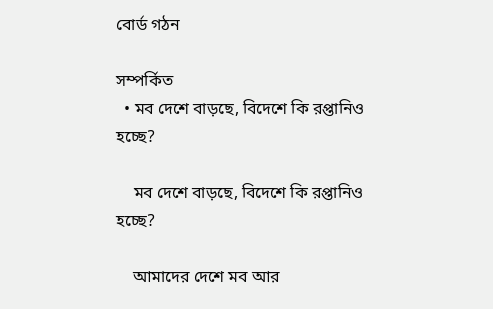বোর্ড গঠন

সম্পর্কিত
  • মব দেশে বাড়ছে, বিদেশে কি রপ্তানিও হচ্ছে?

    মব দেশে বাড়ছে, বিদেশে কি রপ্তানিও হচ্ছে?

    আমাদের দেশে মব আর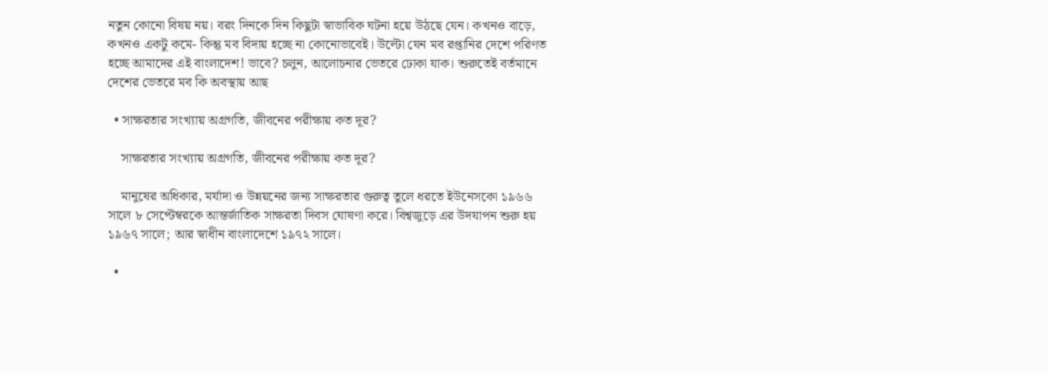নতুন কোনো বিষয় নয়। বরং দিনকে দিন কিছুটা স্বাভাবিক ঘটনা হয়ে উঠছে যেন। কখনও বাড়ে, কখনও একটু কমে- কিন্তু মব বিদায় হচ্ছে না কোনোভাবেই। উল্টো যেন মব রপ্তানির দেশে পরিণত হচ্ছে আমাদের এই বাংলাদেশ! ভাবে? চলুন, আলোচনার ভেতরে ঢোকা যাক। শুরুতেই বর্তমানে দেশের ভেতরে মব কি অবস্থায় আছ

  • সাক্ষরতার সংখ্যায় অগ্রগতি, জীবনের পরীক্ষায় কত দূর?

    সাক্ষরতার সংখ্যায় অগ্রগতি, জীবনের পরীক্ষায় কত দূর?

    মানুষের অধিকার, মর্যাদা ও উন্নয়নের জন্য সাক্ষরতার গুরুত্ব তুলে ধরতে ইউনেসকো ১৯৬৬ সালে ৮ সেপ্টেম্বরকে আন্তর্জাতিক সাক্ষরতা দিবস ঘোষণা করে। বিশ্বজুড়ে এর উদযাপন শুরু হয় ১৯৬৭ সালে; আর স্বাধীন বাংলাদেশে ১৯৭২ সালে।

  •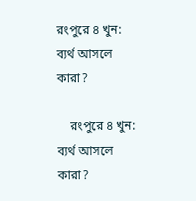রংপুরে ৪ খুন: ব্যর্থ আসলে কারা?

    রংপুরে ৪ খুন: ব্যর্থ আসলে কারা?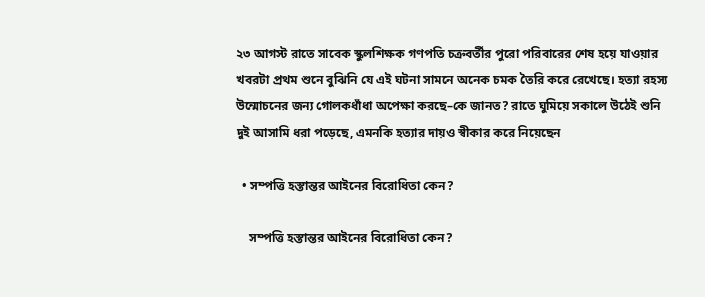২৩ আগস্ট রাতে সাবেক স্কুলশিক্ষক গণপতি চক্রবর্তীর পুরো পরিবারের শেষ হয়ে যাওয়ার খবরটা প্রথম শুনে বুঝিনি যে এই ঘটনা সামনে অনেক চমক তৈরি করে রেখেছে। হত্যা রহস্য উন্মোচনের জন্য গোলকধাঁধা অপেক্ষা করছে–কে জানত? রাতে ঘুমিয়ে সকালে উঠেই শুনি দুই আসামি ধরা পড়েছে, এমনকি হত্যার দায়ও স্বীকার করে নিয়েছেন

  • সম্পত্তি হস্তান্তর আইনের বিরোধিতা কেন?

    সম্পত্তি হস্তান্তর আইনের বিরোধিতা কেন?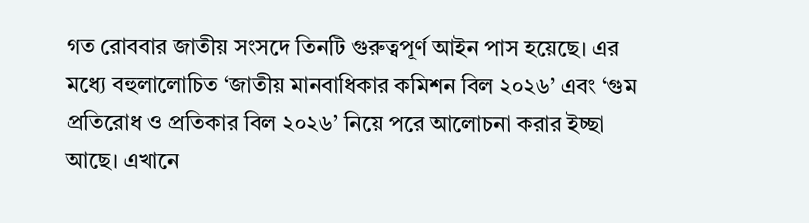গত রোববার জাতীয় সংসদে তিনটি গুরুত্বপূর্ণ আইন পাস হয়েছে। এর মধ্যে বহুলালোচিত ‘জাতীয় মানবাধিকার কমিশন বিল ২০২৬’ এবং ‘গুম প্রতিরোধ ও প্রতিকার বিল ২০২৬’ নিয়ে পরে আলোচনা করার ইচ্ছা আছে। এখানে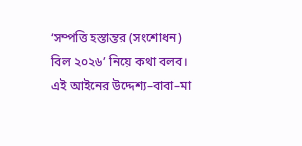‘সম্পত্তি হস্তান্তর (সংশোধন) বিল ২০২৬’ নিয়ে কথা বলব। এই আইনের উদ্দেশ্য–বাবা–মা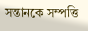সন্তানকে সম্পত্তি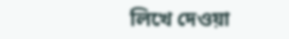লিখে দেওয়া